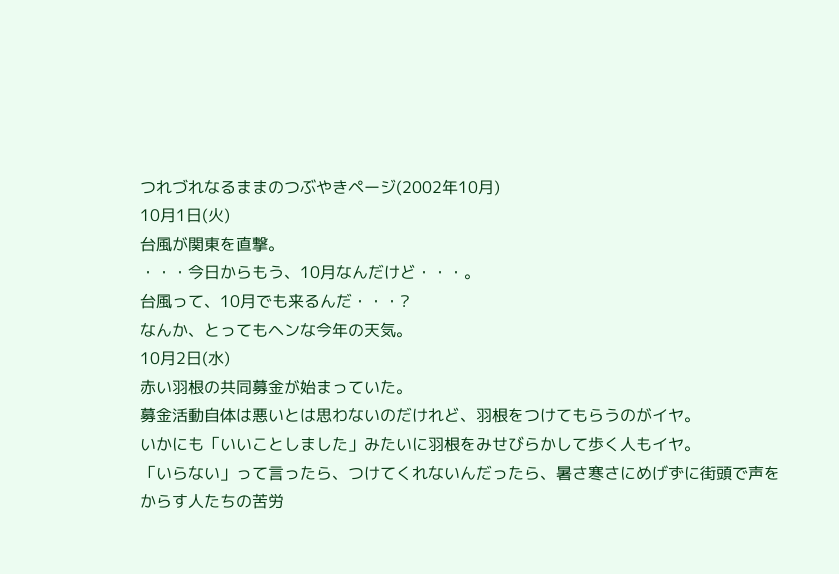つれづれなるままのつぶやきページ(2002年10月)
10月1日(火)
台風が関東を直撃。
・・・今日からもう、10月なんだけど・・・。
台風って、10月でも来るんだ・・・?
なんか、とってもヘンな今年の天気。
10月2日(水)
赤い羽根の共同募金が始まっていた。
募金活動自体は悪いとは思わないのだけれど、羽根をつけてもらうのがイヤ。
いかにも「いいことしました」みたいに羽根をみせびらかして歩く人もイヤ。
「いらない」って言ったら、つけてくれないんだったら、暑さ寒さにめげずに街頭で声をからす人たちの苦労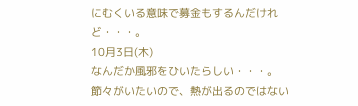にむくいる意味で募金もするんだけれど・・・。
10月3日(木)
なんだか風邪をひいたらしい・・・。
節々がいたいので、熱が出るのではない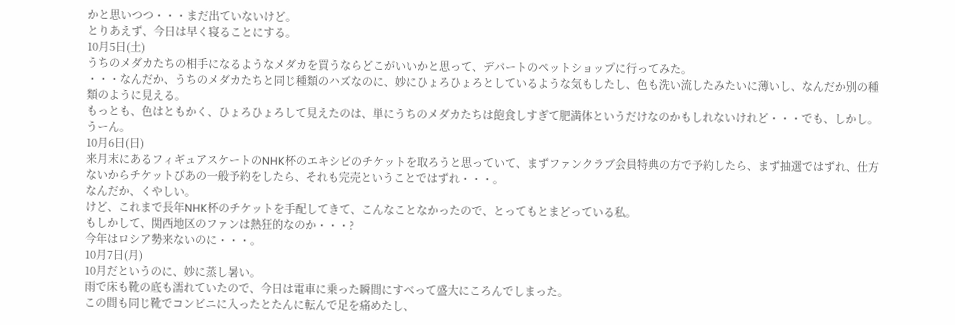かと思いつつ・・・まだ出ていないけど。
とりあえず、今日は早く寝ることにする。
10月5日(土)
うちのメダカたちの相手になるようなメダカを買うならどこがいいかと思って、デパートのペットショップに行ってみた。
・・・なんだか、うちのメダカたちと同じ種類のハズなのに、妙にひょろひょろとしているような気もしたし、色も洗い流したみたいに薄いし、なんだか別の種類のように見える。
もっとも、色はともかく、ひょろひょろして見えたのは、単にうちのメダカたちは飽食しすぎて肥満体というだけなのかもしれないけれど・・・でも、しかし。
うーん。
10月6日(日)
来月末にあるフィギュアスケートのNHK杯のエキシビのチケットを取ろうと思っていて、まずファンクラブ会員特典の方で予約したら、まず抽選ではずれ、仕方ないからチケットびあの一般予約をしたら、それも完売ということではずれ・・・。
なんだか、くやしい。
けど、これまで長年NHK杯のチケットを手配してきて、こんなことなかったので、とってもとまどっている私。
もしかして、関西地区のファンは熱狂的なのか・・・?
今年はロシア勢来ないのに・・・。
10月7日(月)
10月だというのに、妙に蒸し暑い。
雨で床も靴の底も濡れていたので、今日は電車に乗った瞬間にすべって盛大にころんでしまった。
この間も同じ靴でコンビニに入ったとたんに転んで足を痛めたし、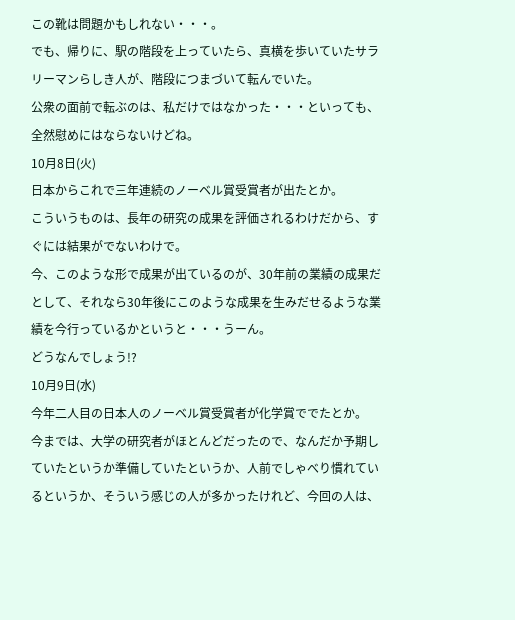この靴は問題かもしれない・・・。
でも、帰りに、駅の階段を上っていたら、真横を歩いていたサラリーマンらしき人が、階段につまづいて転んでいた。
公衆の面前で転ぶのは、私だけではなかった・・・といっても、全然慰めにはならないけどね。
10月8日(火)
日本からこれで三年連続のノーベル賞受賞者が出たとか。
こういうものは、長年の研究の成果を評価されるわけだから、すぐには結果がでないわけで。
今、このような形で成果が出ているのが、30年前の業績の成果だとして、それなら30年後にこのような成果を生みだせるような業績を今行っているかというと・・・うーん。
どうなんでしょう!?
10月9日(水)
今年二人目の日本人のノーベル賞受賞者が化学賞ででたとか。
今までは、大学の研究者がほとんどだったので、なんだか予期していたというか準備していたというか、人前でしゃべり慣れているというか、そういう感じの人が多かったけれど、今回の人は、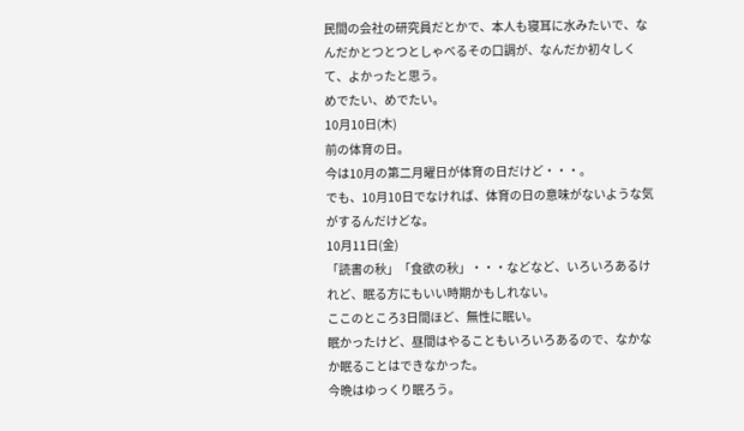民間の会社の研究員だとかで、本人も寝耳に水みたいで、なんだかとつとつとしゃべるその口調が、なんだか初々しくて、よかったと思う。
めでたい、めでたい。
10月10日(木)
前の体育の日。
今は10月の第二月曜日が体育の日だけど・・・。
でも、10月10日でなければ、体育の日の意味がないような気がするんだけどな。
10月11日(金)
「読書の秋」「食欲の秋」・・・などなど、いろいろあるけれど、眠る方にもいい時期かもしれない。
ここのところ3日間ほど、無性に眠い。
眠かったけど、昼間はやることもいろいろあるので、なかなか眠ることはできなかった。
今晩はゆっくり眠ろう。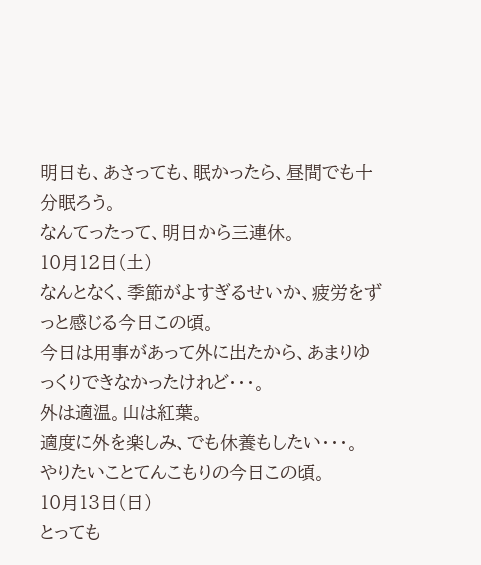明日も、あさっても、眠かったら、昼間でも十分眠ろう。
なんてったって、明日から三連休。
10月12日(土)
なんとなく、季節がよすぎるせいか、疲労をずっと感じる今日この頃。
今日は用事があって外に出たから、あまりゆっくりできなかったけれど・・・。
外は適温。山は紅葉。
適度に外を楽しみ、でも休養もしたい・・・。
やりたいことてんこもりの今日この頃。
10月13日(日)
とっても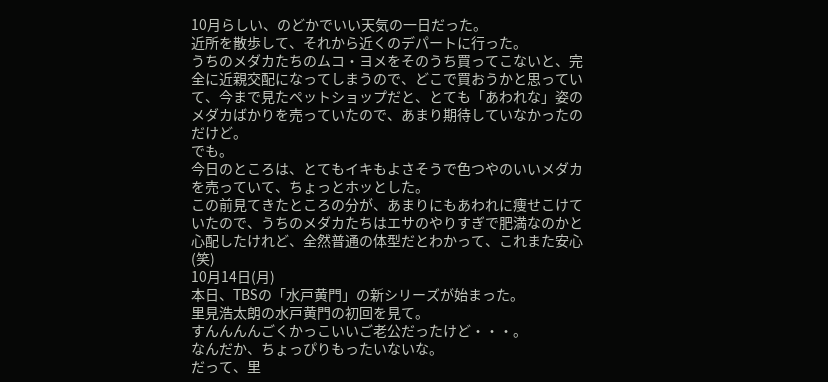10月らしい、のどかでいい天気の一日だった。
近所を散歩して、それから近くのデパートに行った。
うちのメダカたちのムコ・ヨメをそのうち買ってこないと、完全に近親交配になってしまうので、どこで買おうかと思っていて、今まで見たペットショップだと、とても「あわれな」姿のメダカばかりを売っていたので、あまり期待していなかったのだけど。
でも。
今日のところは、とてもイキもよさそうで色つやのいいメダカを売っていて、ちょっとホッとした。
この前見てきたところの分が、あまりにもあわれに痩せこけていたので、うちのメダカたちはエサのやりすぎで肥満なのかと心配したけれど、全然普通の体型だとわかって、これまた安心(笑)
10月14日(月)
本日、TBSの「水戸黄門」の新シリーズが始まった。
里見浩太朗の水戸黄門の初回を見て。
すんんんんごくかっこいいご老公だったけど・・・。
なんだか、ちょっぴりもったいないな。
だって、里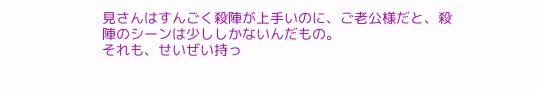見さんはすんごく殺陣が上手いのに、ご老公様だと、殺陣のシーンは少ししかないんだもの。
それも、せいぜい持っ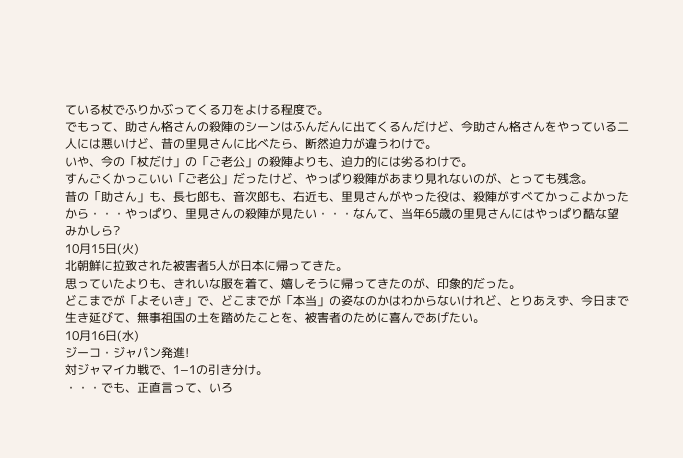ている杖でふりかぶってくる刀をよける程度で。
でもって、助さん格さんの殺陣のシーンはふんだんに出てくるんだけど、今助さん格さんをやっている二人には悪いけど、昔の里見さんに比べたら、断然迫力が違うわけで。
いや、今の「杖だけ」の「ご老公」の殺陣よりも、迫力的には劣るわけで。
すんごくかっこいい「ご老公」だったけど、やっぱり殺陣があまり見れないのが、とっても残念。
昔の「助さん」も、長七郎も、音次郎も、右近も、里見さんがやった役は、殺陣がすべてかっこよかったから・・・やっぱり、里見さんの殺陣が見たい・・・なんて、当年65歳の里見さんにはやっぱり酷な望みかしら?
10月15日(火)
北朝鮮に拉致された被害者5人が日本に帰ってきた。
思っていたよりも、きれいな服を着て、嬉しそうに帰ってきたのが、印象的だった。
どこまでが「よそいき」で、どこまでが「本当」の姿なのかはわからないけれど、とりあえず、今日まで生き延びて、無事祖国の土を踏めたことを、被害者のために喜んであげたい。
10月16日(水)
ジーコ・ジャパン発進!
対ジャマイカ戦で、1−1の引き分け。
・・・でも、正直言って、いろ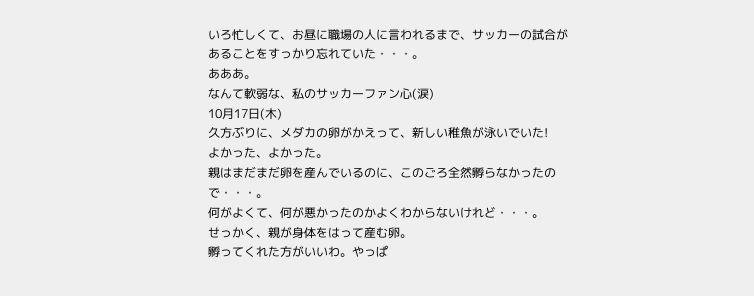いろ忙しくて、お昼に職場の人に言われるまで、サッカーの試合があることをすっかり忘れていた・・・。
あああ。
なんて軟弱な、私のサッカーファン心(涙)
10月17日(木)
久方ぶりに、メダカの卵がかえって、新しい稚魚が泳いでいた!
よかった、よかった。
親はまだまだ卵を産んでいるのに、このごろ全然孵らなかったので・・・。
何がよくて、何が悪かったのかよくわからないけれど・・・。
せっかく、親が身体をはって産む卵。
孵ってくれた方がいいわ。やっぱ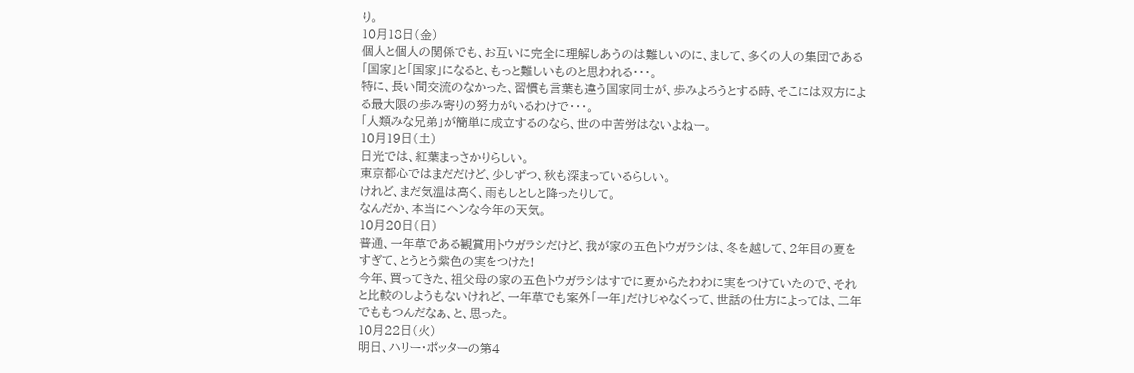り。
10月18日(金)
個人と個人の関係でも、お互いに完全に理解しあうのは難しいのに、まして、多くの人の集団である「国家」と「国家」になると、もっと難しいものと思われる・・・。
特に、長い間交流のなかった、習慣も言葉も違う国家同士が、歩みよろうとする時、そこには双方による最大限の歩み寄りの努力がいるわけで・・・。
「人類みな兄弟」が簡単に成立するのなら、世の中苦労はないよねー。
10月19日(土)
日光では、紅葉まっさかりらしい。
東京都心ではまだだけど、少しずつ、秋も深まっているらしい。
けれど、まだ気温は高く、雨もしとしと降ったりして。
なんだか、本当にヘンな今年の天気。
10月20日(日)
普通、一年草である観賞用トウガラシだけど、我が家の五色トウガラシは、冬を越して、2年目の夏をすぎて、とうとう紫色の実をつけた!
今年、買ってきた、祖父母の家の五色トウガラシはすでに夏からたわわに実をつけていたので、それと比較のしようもないけれど、一年草でも案外「一年」だけじゃなくって、世話の仕方によっては、二年でももつんだなぁ、と、思った。
10月22日(火)
明日、ハリー・ポッターの第4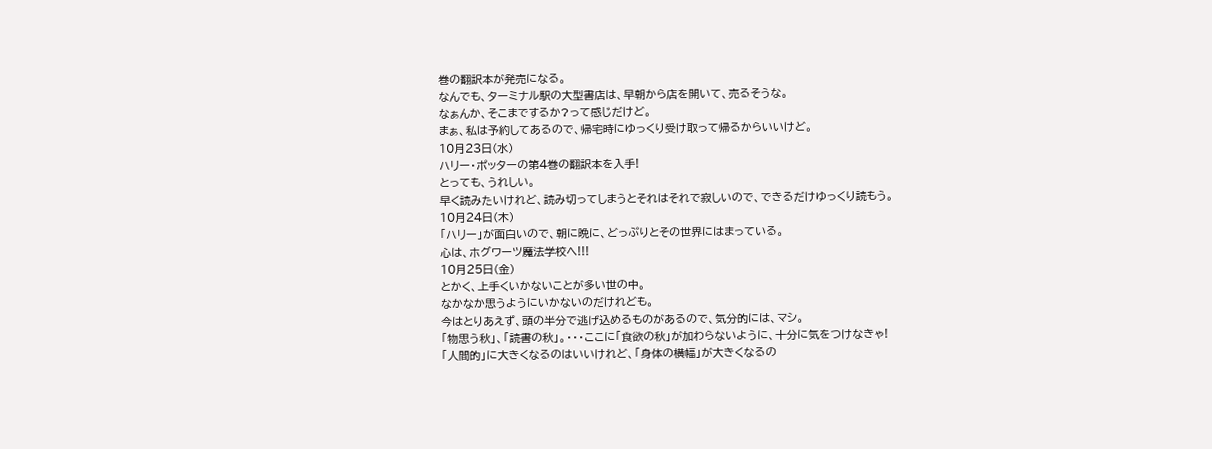巻の翻訳本が発売になる。
なんでも、ターミナル駅の大型書店は、早朝から店を開いて、売るそうな。
なぁんか、そこまでするか?って感じだけど。
まぁ、私は予約してあるので、帰宅時にゆっくり受け取って帰るからいいけど。
10月23日(水)
ハリー・ポッターの第4巻の翻訳本を入手!
とっても、うれしい。
早く読みたいけれど、読み切ってしまうとそれはそれで寂しいので、できるだけゆっくり読もう。
10月24日(木)
「ハリー」が面白いので、朝に晩に、どっぷりとその世界にはまっている。
心は、ホグワーツ魔法学校へ!!!
10月25日(金)
とかく、上手くいかないことが多い世の中。
なかなか思うようにいかないのだけれども。
今はとりあえず、頭の半分で逃げ込めるものがあるので、気分的には、マシ。
「物思う秋」、「読書の秋」。・・・ここに「食欲の秋」が加わらないように、十分に気をつけなきゃ!
「人間的」に大きくなるのはいいけれど、「身体の横幅」が大きくなるの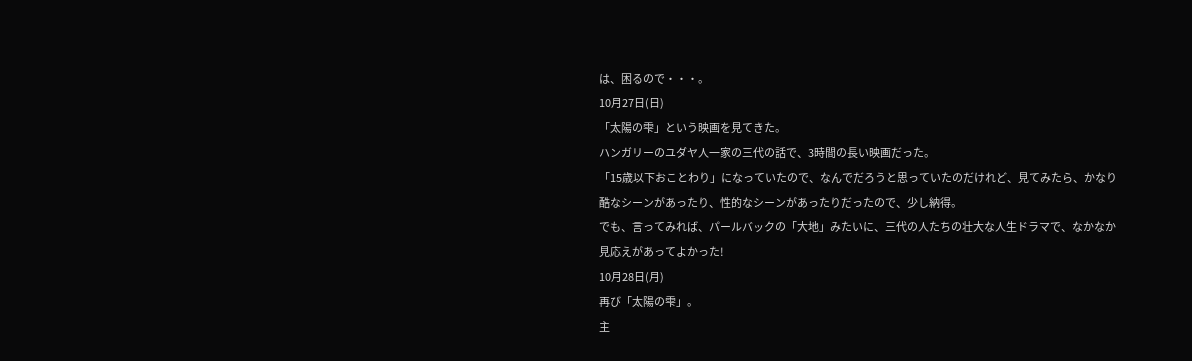は、困るので・・・。
10月27日(日)
「太陽の雫」という映画を見てきた。
ハンガリーのユダヤ人一家の三代の話で、3時間の長い映画だった。
「15歳以下おことわり」になっていたので、なんでだろうと思っていたのだけれど、見てみたら、かなり酷なシーンがあったり、性的なシーンがあったりだったので、少し納得。
でも、言ってみれば、パールバックの「大地」みたいに、三代の人たちの壮大な人生ドラマで、なかなか見応えがあってよかった!
10月28日(月)
再び「太陽の雫」。
主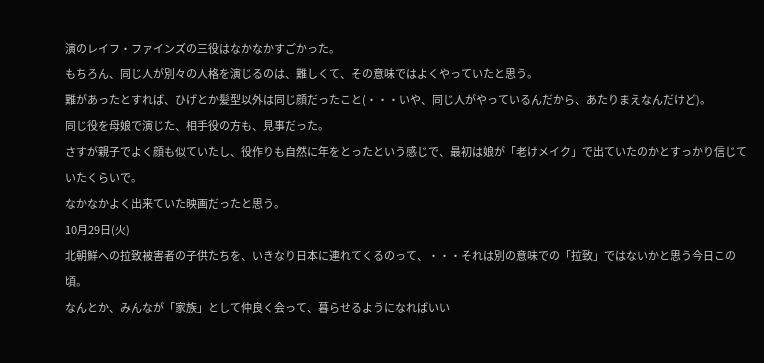演のレイフ・ファインズの三役はなかなかすごかった。
もちろん、同じ人が別々の人格を演じるのは、難しくて、その意味ではよくやっていたと思う。
難があったとすれば、ひげとか髪型以外は同じ顔だったこと(・・・いや、同じ人がやっているんだから、あたりまえなんだけど)。
同じ役を母娘で演じた、相手役の方も、見事だった。
さすが親子でよく顔も似ていたし、役作りも自然に年をとったという感じで、最初は娘が「老けメイク」で出ていたのかとすっかり信じていたくらいで。
なかなかよく出来ていた映画だったと思う。
10月29日(火)
北朝鮮への拉致被害者の子供たちを、いきなり日本に連れてくるのって、・・・それは別の意味での「拉致」ではないかと思う今日この頃。
なんとか、みんなが「家族」として仲良く会って、暮らせるようになればいい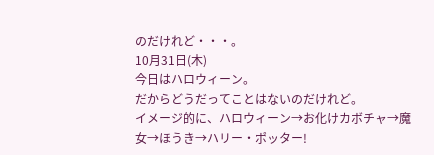のだけれど・・・。
10月31日(木)
今日はハロウィーン。
だからどうだってことはないのだけれど。
イメージ的に、ハロウィーン→お化けカボチャ→魔女→ほうき→ハリー・ポッター!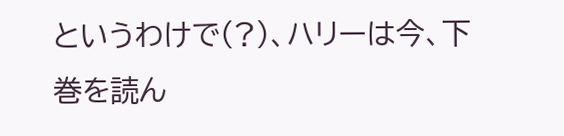というわけで(?)、ハリーは今、下巻を読ん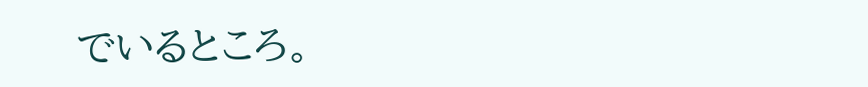でいるところ。